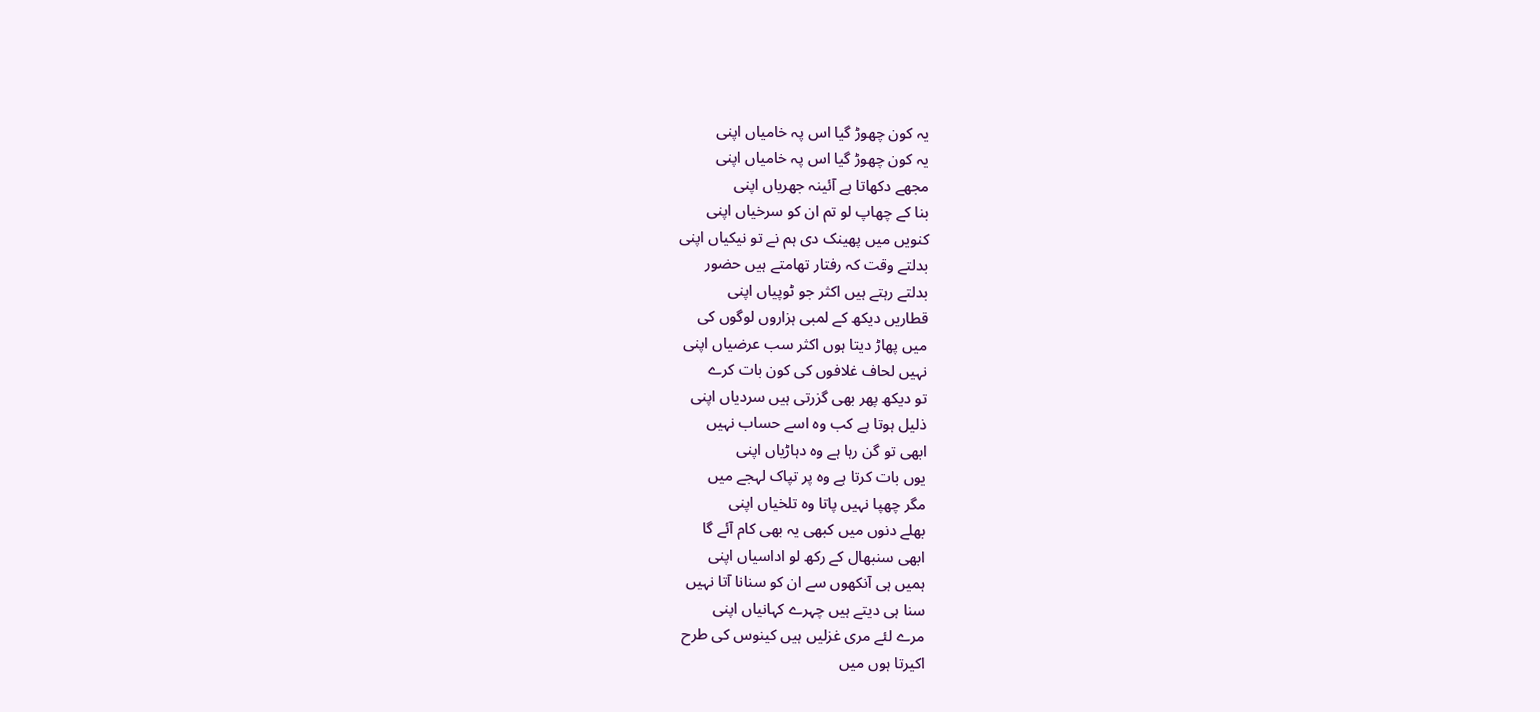یہ کون چھوڑ گیا اس پہ خامیاں اپنی
یہ کون چھوڑ گیا اس پہ خامیاں اپنی
مجھے دکھاتا ہے آئینہ جھریاں اپنی
بنا کے چھاپ لو تم ان کو سرخیاں اپنی
کنویں میں پھینک دی ہم نے تو نیکیاں اپنی
بدلتے وقت کہ رفتار تھامتے ہیں حضور
بدلتے رہتے ہیں اکثر جو ٹوپیاں اپنی
قطاریں دیکھ کے لمبی ہزاروں لوگوں کی
میں پھاڑ دیتا ہوں اکثر سب عرضیاں اپنی
نہیں لحاف غلافوں کی کون بات کرے
تو دیکھ پھر بھی گزرتی ہیں سردیاں اپنی
ذلیل ہوتا ہے کب وہ اسے حساب نہیں
ابھی تو گن رہا ہے وہ دہاڑیاں اپنی
یوں بات کرتا ہے وہ پر تپاک لہجے میں
مگر چھپا نہیں پاتا وہ تلخیاں اپنی
بھلے دنوں میں کبھی یہ بھی کام آئے گا
ابھی سنبھال کے رکھ لو اداسیاں اپنی
ہمیں ہی آنکھوں سے ان کو سنانا آتا نہیں
سنا ہی دیتے ہیں چہرے کہانیاں اپنی
مرے لئے مری غزلیں ہیں کینوس کی طرح
اکیرتا ہوں میں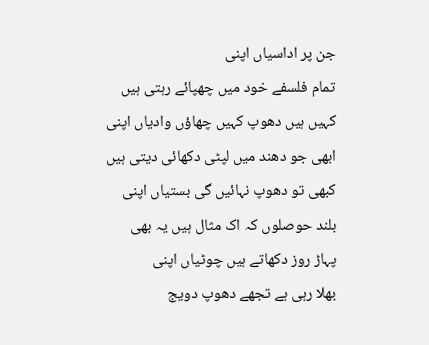جن پر اداسیاں اپنی
تمام فلسفے خود میں چھپائے رہتی ہیں
کہیں ہیں دھوپ کہیں چھاؤں وادیاں اپنی
ابھی جو دھند میں لپٹی دکھائی دیتی ہیں
کبھی تو دھوپ نہائیں گی بستیاں اپنی
بلند حوصلوں کہ اک مثال ہیں یہ بھی
پہاڑ روز دکھاتے ہیں چوٹیاں اپنی
بھلا رہی ہے تجھے دھوپ دویج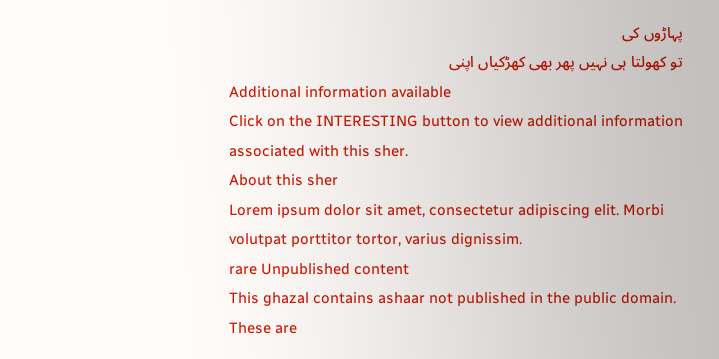پہاڑوں کی
تو کھولتا ہی نہیں پھر بھی کھڑکیاں اپنی
Additional information available
Click on the INTERESTING button to view additional information associated with this sher.
About this sher
Lorem ipsum dolor sit amet, consectetur adipiscing elit. Morbi volutpat porttitor tortor, varius dignissim.
rare Unpublished content
This ghazal contains ashaar not published in the public domain. These are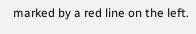marked by a red line on the left.